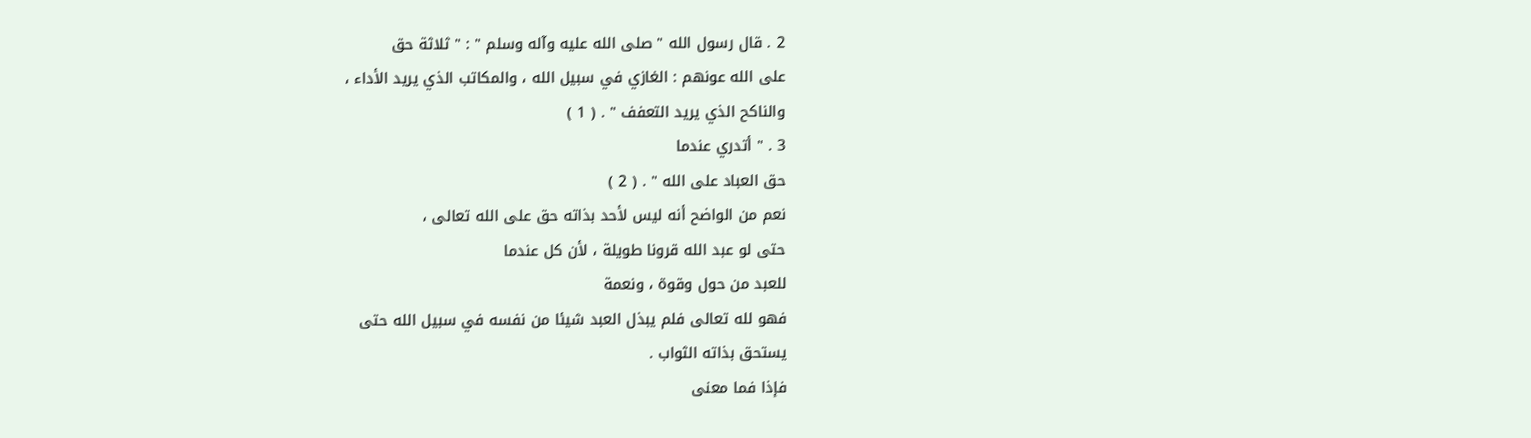2 . قال رسول الله " صلى الله عليه وآله وسلم " : " ثلاثة حق
على الله عونهم : الغازي في سبيل الله ، والمكاتب الذي يريد الأداء ،
والناكح الذي يريد التعفف " . ( 1 )
3 . " أتدري عندما
حق العباد على الله " . ( 2 )
نعم من الواضح أنه ليس لأحد بذاته حق على الله تعالى ،
حتى لو عبد الله قرونا طويلة ، لأن كل عندما
للعبد من حول وقوة ، ونعمة
فهو لله تعالى فلم يبذل العبد شيئا من نفسه في سبيل الله حتى
يستحق بذاته الثواب .
فإذا فما معنى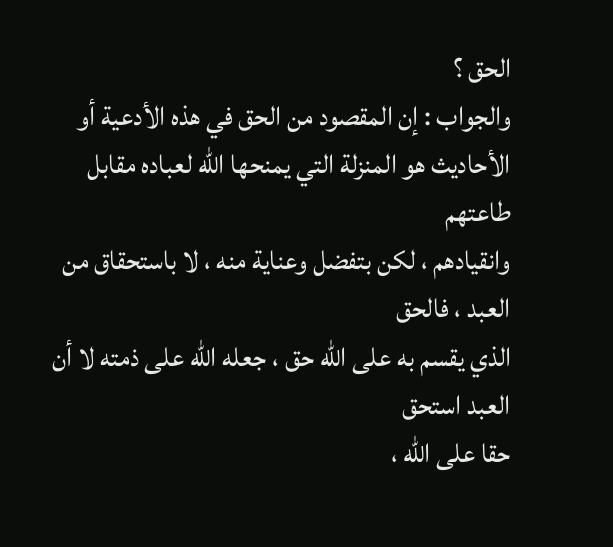الحق ؟
والجواب : إن المقصود من الحق في هذه الأدعية أو
الأحاديث هو المنزلة التي يمنحها الله لعباده مقابل طاعتهم
وانقيادهم ، لكن بتفضل وعناية منه ، لا باستحقاق من العبد ، فالحق
الذي يقسم به على الله حق ، جعله الله على ذمته لا أن العبد استحق
حقا على الله ،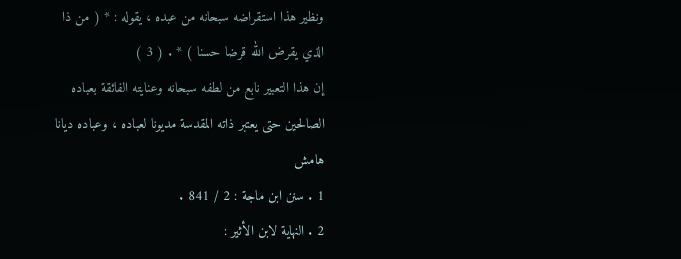ونظير هذا استقراضه سبحانه من عبده ، يقوله : * ( من ذا
الذي يقرض الله قرضا حسنا ) * . ( 3 )
إن هذا التعبير نابع من لطفه سبحانه وعنايته الفائقة بعباده
الصالحين حتى يعتبر ذاته المقدسة مديونا لعباده ، وعباده ديانا
هامش
1 . سنن ابن ماجة : 2 / 841 .
2 . النهاية لابن الأثير :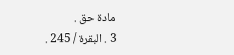مادة حق .
3 . البقرة / 245 .